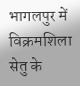भागलपुर में विक्रमशिला सेतु के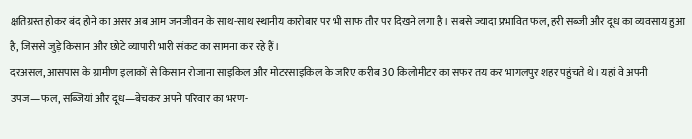क्षतिग्रस्त होकर बंद होने का असर अब आम जनजीवन के साथ-साथ स्थानीय कारोबार पर भी साफ तौर पर दिखने लगा है। सबसे ज्यादा प्रभावित फल, हरी सब्जी और दूध का व्यवसाय हुआ है, जिससे जुड़े किसान और छोटे व्यापारी भारी संकट का सामना कर रहे हैं।
दरअसल, आसपास के ग्रामीण इलाकों से किसान रोजाना साइकिल और मोटरसाइकिल के जरिए करीब 30 किलोमीटर का सफर तय कर भागलपुर शहर पहुंचते थे। यहां वे अपनी उपज—फल, सब्जियां और दूध—बेचकर अपने परिवार का भरण-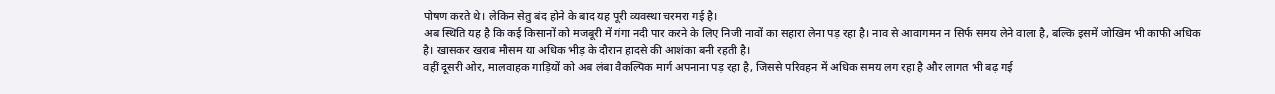पोषण करते थे। लेकिन सेतु बंद होने के बाद यह पूरी व्यवस्था चरमरा गई है।
अब स्थिति यह है कि कई किसानों को मजबूरी में गंगा नदी पार करने के लिए निजी नावों का सहारा लेना पड़ रहा है। नाव से आवागमन न सिर्फ समय लेने वाला है, बल्कि इसमें जोखिम भी काफी अधिक है। खासकर खराब मौसम या अधिक भीड़ के दौरान हादसे की आशंका बनी रहती है।
वहीं दूसरी ओर, मालवाहक गाड़ियों को अब लंबा वैकल्पिक मार्ग अपनाना पड़ रहा है, जिससे परिवहन में अधिक समय लग रहा है और लागत भी बढ़ गई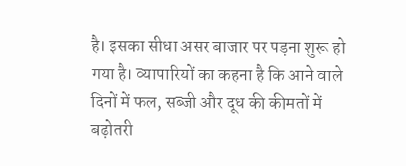है। इसका सीधा असर बाजार पर पड़ना शुरू हो गया है। व्यापारियों का कहना है कि आने वाले दिनों में फल, सब्जी और दूध की कीमतों में बढ़ोतरी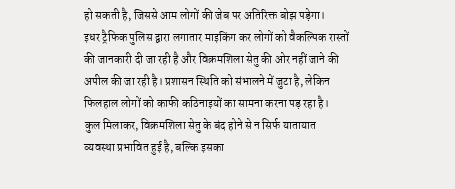हो सकती है, जिससे आम लोगों की जेब पर अतिरिक्त बोझ पड़ेगा।
इधर ट्रैफिक पुलिस द्वारा लगातार माइकिंग कर लोगों को वैकल्पिक रास्तों की जानकारी दी जा रही है और विक्रमशिला सेतु की ओर नहीं जाने की अपील की जा रही है। प्रशासन स्थिति को संभालने में जुटा है, लेकिन फिलहाल लोगों को काफी कठिनाइयों का सामना करना पड़ रहा है।
कुल मिलाकर, विक्रमशिला सेतु के बंद होने से न सिर्फ यातायात व्यवस्था प्रभावित हुई है, बल्कि इसका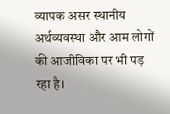व्यापक असर स्थानीय अर्थव्यवस्था और आम लोगों की आजीविका पर भी पड़ रहा है।